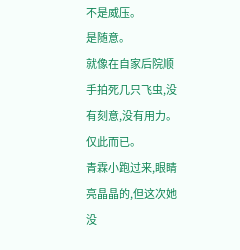不是威压。
是随意。
就像在自家后院顺手拍死几只飞虫,没有刻意,没有用力。
仅此而已。
青霖小跑过来,眼睛亮晶晶的,但这次她没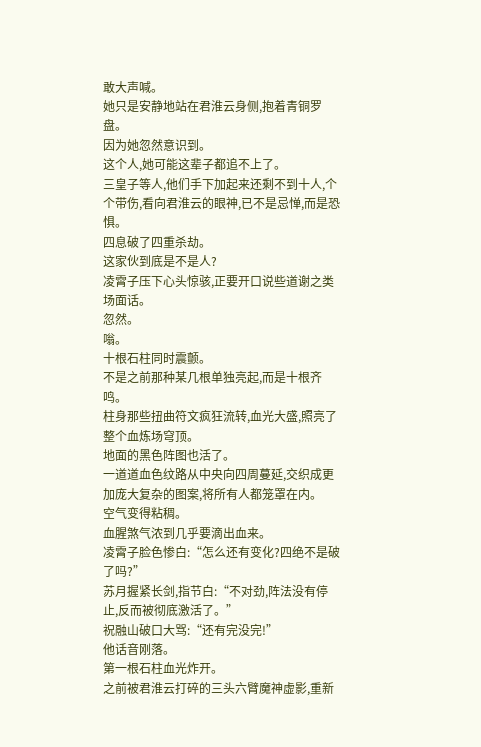敢大声喊。
她只是安静地站在君淮云身侧,抱着青铜罗盘。
因为她忽然意识到。
这个人,她可能这辈子都追不上了。
三皇子等人,他们手下加起来还剩不到十人,个个带伤,看向君淮云的眼神,已不是忌惮,而是恐惧。
四息破了四重杀劫。
这家伙到底是不是人?
凌霄子压下心头惊骇,正要开口说些道谢之类场面话。
忽然。
嗡。
十根石柱同时震颤。
不是之前那种某几根单独亮起,而是十根齐鸣。
柱身那些扭曲符文疯狂流转,血光大盛,照亮了整个血炼场穹顶。
地面的黑色阵图也活了。
一道道血色纹路从中央向四周蔓延,交织成更加庞大复杂的图案,将所有人都笼罩在内。
空气变得粘稠。
血腥煞气浓到几乎要滴出血来。
凌霄子脸色惨白:“怎么还有变化?四绝不是破了吗?”
苏月握紧长剑,指节白:“不对劲,阵法没有停止,反而被彻底激活了。”
祝融山破口大骂:“还有完没完!”
他话音刚落。
第一根石柱血光炸开。
之前被君淮云打碎的三头六臂魔神虚影,重新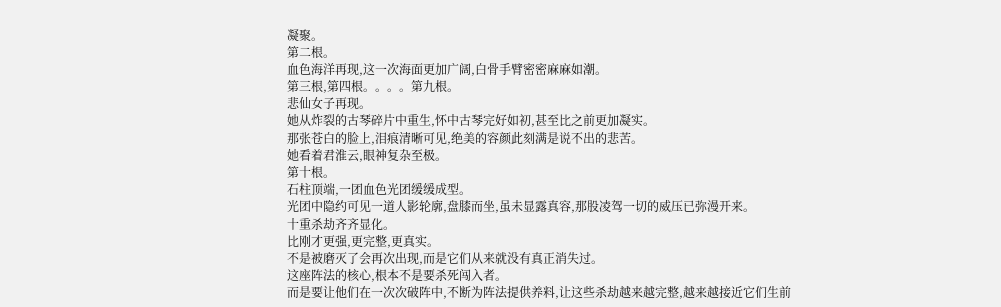凝聚。
第二根。
血色海洋再现,这一次海面更加广阔,白骨手臂密密麻麻如潮。
第三根,第四根。。。。第九根。
悲仙女子再现。
她从炸裂的古琴碎片中重生,怀中古琴完好如初,甚至比之前更加凝实。
那张苍白的脸上,泪痕清晰可见,绝美的容颜此刻满是说不出的悲苦。
她看着君淮云,眼神复杂至极。
第十根。
石柱顶端,一团血色光团缓缓成型。
光团中隐约可见一道人影轮廓,盘膝而坐,虽未显露真容,那股凌驾一切的威压已弥漫开来。
十重杀劫齐齐显化。
比刚才更强,更完整,更真实。
不是被磨灭了会再次出现,而是它们从来就没有真正消失过。
这座阵法的核心,根本不是要杀死闯入者。
而是要让他们在一次次破阵中,不断为阵法提供养料,让这些杀劫越来越完整,越来越接近它们生前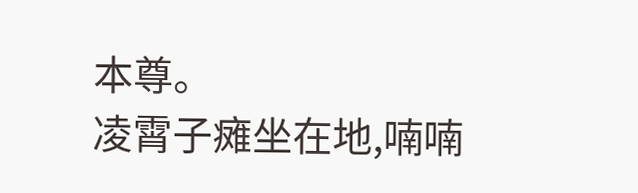本尊。
凌霄子瘫坐在地,喃喃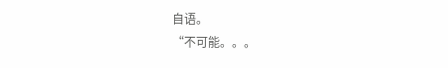自语。
“不可能。。。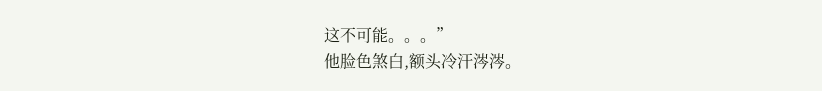这不可能。。。”
他脸色煞白,额头冷汗涔涔。